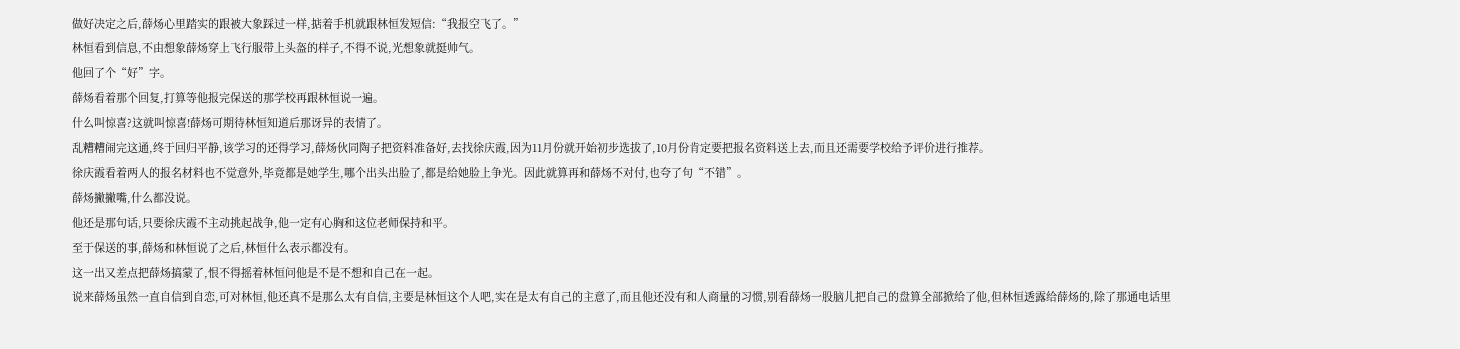做好决定之后,薛炀心里踏实的跟被大象踩过一样,掂着手机就跟林恒发短信:“我报空飞了。”
林恒看到信息,不由想象薛炀穿上飞行服带上头盔的样子,不得不说,光想象就挺帅气。
他回了个“好”字。
薛炀看着那个回复,打算等他报完保送的那学校再跟林恒说一遍。
什么叫惊喜?这就叫惊喜!薛炀可期待林恒知道后那讶异的表情了。
乱糟糟闹完这通,终于回归平静,该学习的还得学习,薛炀伙同陶子把资料准备好,去找徐庆霞,因为11月份就开始初步选拔了,10月份肯定要把报名资料送上去,而且还需要学校给予评价进行推荐。
徐庆霞看着两人的报名材料也不觉意外,毕竟都是她学生,哪个出头出脸了,都是给她脸上争光。因此就算再和薛炀不对付,也夸了句“不错”。
薛炀撇撇嘴,什么都没说。
他还是那句话,只要徐庆霞不主动挑起战争,他一定有心胸和这位老师保持和平。
至于保送的事,薛炀和林恒说了之后,林恒什么表示都没有。
这一出又差点把薛炀搞蒙了,恨不得摇着林恒问他是不是不想和自己在一起。
说来薛炀虽然一直自信到自恋,可对林恒,他还真不是那么太有自信,主要是林恒这个人吧,实在是太有自己的主意了,而且他还没有和人商量的习惯,别看薛炀一股脑儿把自己的盘算全部掀给了他,但林恒透露给薛炀的,除了那通电话里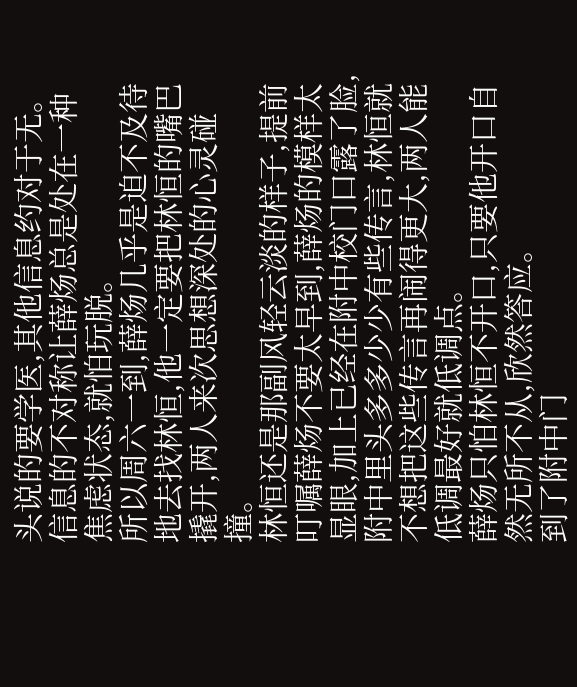头说的要学医,其他信息约对于无。
信息的不对称让薛炀总是处在一种焦虑状态,就怕玩脱。
所以周六一到,薛炀几乎是迫不及待地去找林恒,他一定要把林恒的嘴巴撬开,两人来次思想深处的心灵碰撞。
林恒还是那副风轻云淡的样子,提前叮嘱薛炀不要太早到,薛炀的模样太显眼,加上已经在附中校门口露了脸,附中里头多多少少有些传言,林恒就不想把这些传言再闹得更大,两人能低调最好就低调点。
薛炀只怕林恒不开口,只要他开口自然无所不从,欣然答应。
到了附中门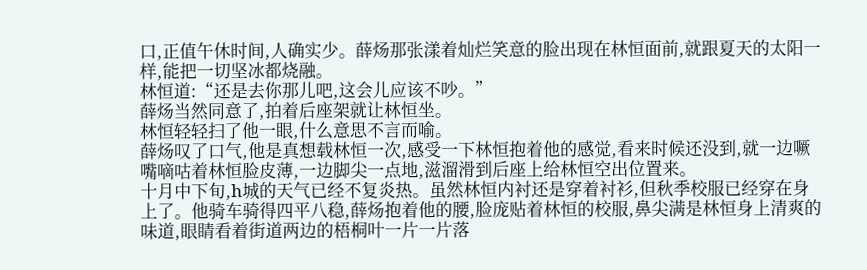口,正值午休时间,人确实少。薛炀那张漾着灿烂笑意的脸出现在林恒面前,就跟夏天的太阳一样,能把一切坚冰都烧融。
林恒道:“还是去你那儿吧,这会儿应该不吵。”
薛炀当然同意了,拍着后座架就让林恒坐。
林恒轻轻扫了他一眼,什么意思不言而喻。
薛炀叹了口气,他是真想载林恒一次,感受一下林恒抱着他的感觉,看来时候还没到,就一边噘嘴嘀咕着林恒脸皮薄,一边脚尖一点地,滋溜滑到后座上给林恒空出位置来。
十月中下旬,h城的天气已经不复炎热。虽然林恒内衬还是穿着衬衫,但秋季校服已经穿在身上了。他骑车骑得四平八稳,薛炀抱着他的腰,脸庞贴着林恒的校服,鼻尖满是林恒身上清爽的味道,眼睛看着街道两边的梧桐叶一片一片落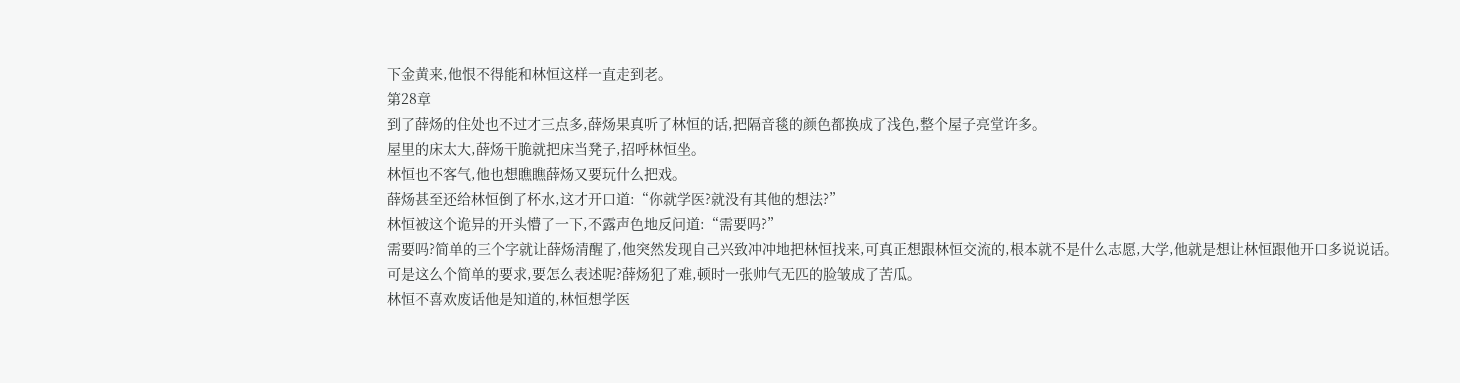下金黄来,他恨不得能和林恒这样一直走到老。
第28章
到了薛炀的住处也不过才三点多,薛炀果真听了林恒的话,把隔音毯的颜色都换成了浅色,整个屋子亮堂许多。
屋里的床太大,薛炀干脆就把床当凳子,招呼林恒坐。
林恒也不客气,他也想瞧瞧薛炀又要玩什么把戏。
薛炀甚至还给林恒倒了杯水,这才开口道:“你就学医?就没有其他的想法?”
林恒被这个诡异的开头懵了一下,不露声色地反问道:“需要吗?”
需要吗?简单的三个字就让薛炀清醒了,他突然发现自己兴致冲冲地把林恒找来,可真正想跟林恒交流的,根本就不是什么志愿,大学,他就是想让林恒跟他开口多说说话。
可是这么个简单的要求,要怎么表述呢?薛炀犯了难,顿时一张帅气无匹的脸皱成了苦瓜。
林恒不喜欢废话他是知道的,林恒想学医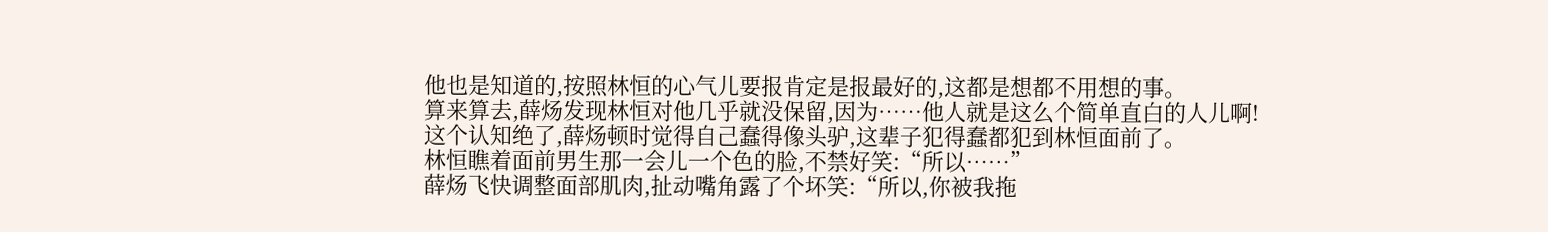他也是知道的,按照林恒的心气儿要报肯定是报最好的,这都是想都不用想的事。
算来算去,薛炀发现林恒对他几乎就没保留,因为……他人就是这么个简单直白的人儿啊!
这个认知绝了,薛炀顿时觉得自己蠢得像头驴,这辈子犯得蠢都犯到林恒面前了。
林恒瞧着面前男生那一会儿一个色的脸,不禁好笑:“所以……”
薛炀飞快调整面部肌肉,扯动嘴角露了个坏笑:“所以,你被我拖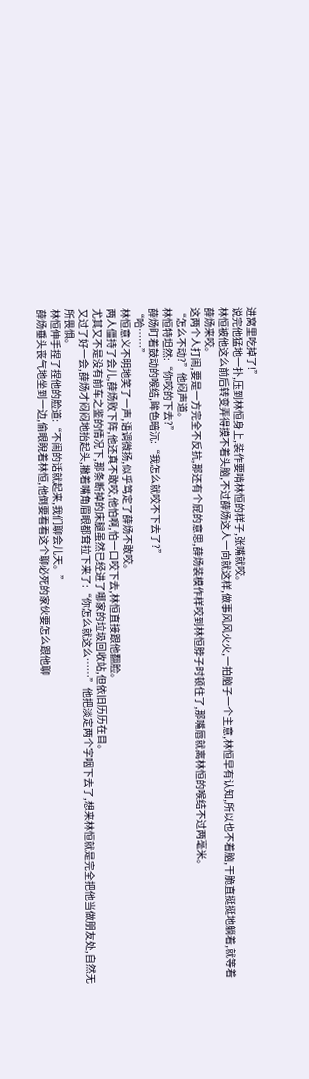进窝里吃掉了!”
说完他猛地一扑,压到林恒身上,装作要啃林恒的样子,张嘴就咬。
林恒被他这么前后转变弄得摸不着头脑,不过薛炀这人一向就这样,做事风风火火,一拍脑子一个主意,林恒早有认知,所以也不着脑,干脆直挺挺地躺着,就等着薛炀来咬。
这两个人打闹,要是一方完全不反抗,那还有个屁的意思,薛炀装模作样咬到林恒脖子时顿住了,那嘴唇就离林恒的喉结不过两毫米。
“怎么不动?”他闷声道。
林恒特坦然:“你咬的下去?”
薛炀盯着鼓动的喉结,眸色暗沉:“我怎么就咬不下去了?”
“哈……”
林恒意义不明地笑了一声,语调微扬,似乎笃定了薛炀不敢咬。
两人僵持了会儿,薛炀败下阵,他还真不敢咬,他怕啊,怕一口咬下去,林恒直接跟他翻脸。
尤其又不是没有前车之鉴的情况下,那条断掉的床腿虽然已经进了哪家的垃圾回收站,但依旧历历在目。
又过了好一会,薛炀才闷闷地抬起头,撇着嘴角眉眼都耷拉下来了:“你怎么就这么……”他把淡定两个字咽下去了,想来林恒就是完全把他当做朋友处,自然无所畏惧。
林恒伸手捏了捏他的脸道:“不闹的话就起来,我们聊会儿天。”
薛炀垂头丧气地坐到一边,偷眼睨着林恒,他倒要看看这个聊必死的家伙要怎么跟他聊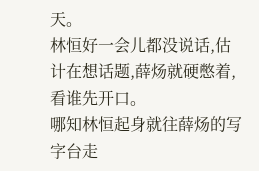天。
林恒好一会儿都没说话,估计在想话题,薛炀就硬憋着,看谁先开口。
哪知林恒起身就往薛炀的写字台走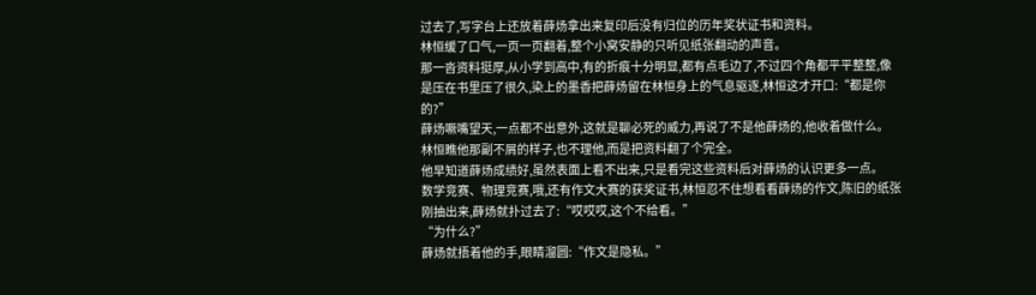过去了,写字台上还放着薛炀拿出来复印后没有归位的历年奖状证书和资料。
林恒缓了口气,一页一页翻着,整个小窝安静的只听见纸张翻动的声音。
那一沓资料挺厚,从小学到高中,有的折痕十分明显,都有点毛边了,不过四个角都平平整整,像是压在书里压了很久,染上的墨香把薛炀留在林恒身上的气息驱逐,林恒这才开口:“都是你的?”
薛炀噘嘴望天,一点都不出意外,这就是聊必死的威力,再说了不是他薛炀的,他收着做什么。
林恒瞧他那副不屑的样子,也不理他,而是把资料翻了个完全。
他早知道薛炀成绩好,虽然表面上看不出来,只是看完这些资料后对薛炀的认识更多一点。
数学竞赛、物理竞赛,哦,还有作文大赛的获奖证书,林恒忍不住想看看薛炀的作文,陈旧的纸张刚抽出来,薛炀就扑过去了:“哎哎哎,这个不给看。”
“为什么?”
薛炀就捂着他的手,眼睛溜圆:“作文是隐私。”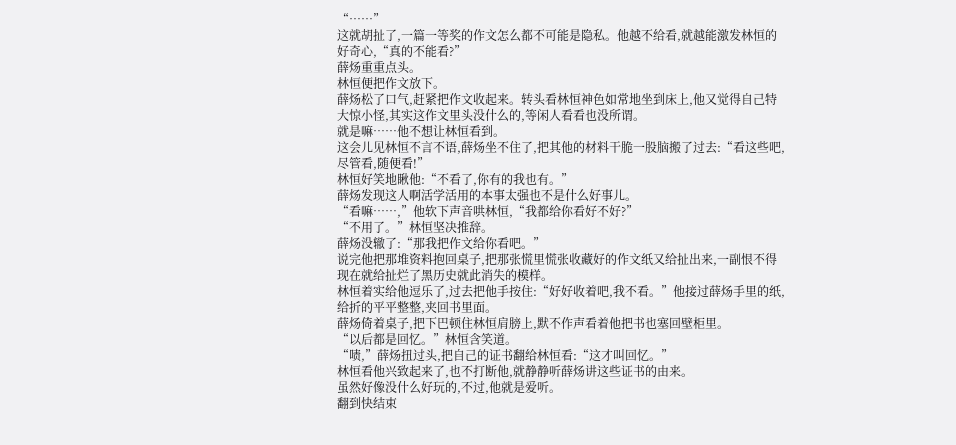“……”
这就胡扯了,一篇一等奖的作文怎么都不可能是隐私。他越不给看,就越能激发林恒的好奇心,“真的不能看?”
薛炀重重点头。
林恒便把作文放下。
薛炀松了口气,赶紧把作文收起来。转头看林恒神色如常地坐到床上,他又觉得自己特大惊小怪,其实这作文里头没什么的,等闲人看看也没所谓。
就是嘛……他不想让林恒看到。
这会儿见林恒不言不语,薛炀坐不住了,把其他的材料干脆一股脑搬了过去:“看这些吧,尽管看,随便看!”
林恒好笑地瞅他:“不看了,你有的我也有。”
薛炀发现这人啊活学活用的本事太强也不是什么好事儿。
“看嘛……,”他软下声音哄林恒,“我都给你看好不好?”
“不用了。”林恒坚决推辞。
薛炀没辙了:“那我把作文给你看吧。”
说完他把那堆资料抱回桌子,把那张慌里慌张收藏好的作文纸又给扯出来,一副恨不得现在就给扯烂了黑历史就此消失的模样。
林恒着实给他逗乐了,过去把他手按住:“好好收着吧,我不看。”他接过薛炀手里的纸,给折的平平整整,夹回书里面。
薛炀倚着桌子,把下巴顿住林恒肩膀上,默不作声看着他把书也塞回壁柜里。
“以后都是回忆。”林恒含笑道。
“啧,”薛炀扭过头,把自己的证书翻给林恒看:“这才叫回忆。”
林恒看他兴致起来了,也不打断他,就静静听薛炀讲这些证书的由来。
虽然好像没什么好玩的,不过,他就是爱听。
翻到快结束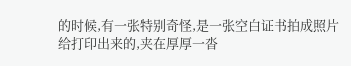的时候,有一张特别奇怪,是一张空白证书拍成照片给打印出来的,夹在厚厚一沓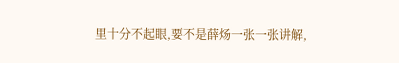里十分不起眼,要不是薛炀一张一张讲解,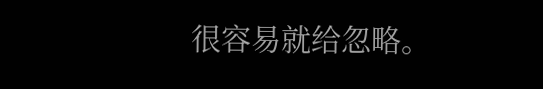很容易就给忽略。